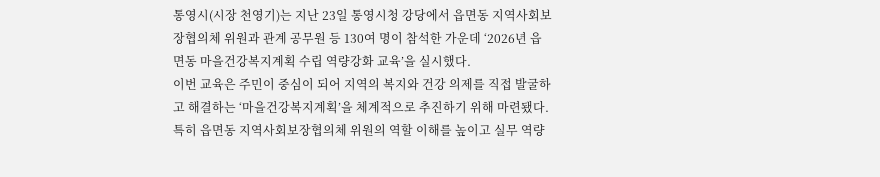통영시(시장 천영기)는 지난 23일 통영시청 강당에서 읍면동 지역사회보장협의체 위원과 관계 공무원 등 130여 명이 참석한 가운데 ‘2026년 읍면동 마을건강복지계획 수립 역량강화 교육’을 실시했다.
이번 교육은 주민이 중심이 되어 지역의 복지와 건강 의제를 직접 발굴하고 해결하는 ‘마을건강복지계획’을 체계적으로 추진하기 위해 마련됐다. 특히 읍면동 지역사회보장협의체 위원의 역할 이해를 높이고 실무 역량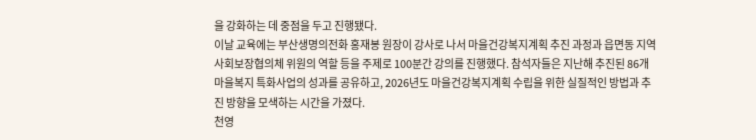을 강화하는 데 중점을 두고 진행됐다.
이날 교육에는 부산생명의전화 홍재봉 원장이 강사로 나서 마을건강복지계획 추진 과정과 읍면동 지역사회보장협의체 위원의 역할 등을 주제로 100분간 강의를 진행했다. 참석자들은 지난해 추진된 86개 마을복지 특화사업의 성과를 공유하고, 2026년도 마을건강복지계획 수립을 위한 실질적인 방법과 추진 방향을 모색하는 시간을 가졌다.
천영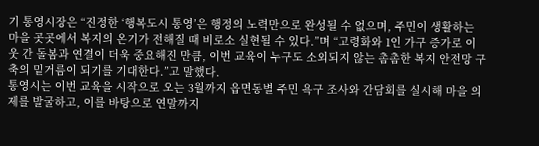기 통영시장은 “진정한 ‘행복도시 통영’은 행정의 노력만으로 완성될 수 없으며, 주민이 생활하는 마을 곳곳에서 복지의 온기가 전해질 때 비로소 실현될 수 있다.”며 “고령화와 1인 가구 증가로 이웃 간 돌봄과 연결이 더욱 중요해진 만큼, 이번 교육이 누구도 소외되지 않는 촘촘한 복지 안전망 구축의 밑거름이 되기를 기대한다.”고 말했다.
통영시는 이번 교육을 시작으로 오는 3월까지 읍면동별 주민 욕구 조사와 간담회를 실시해 마을 의제를 발굴하고, 이를 바탕으로 연말까지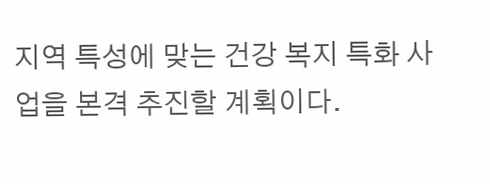지역 특성에 맞는 건강 복지 특화 사업을 본격 추진할 계획이다.